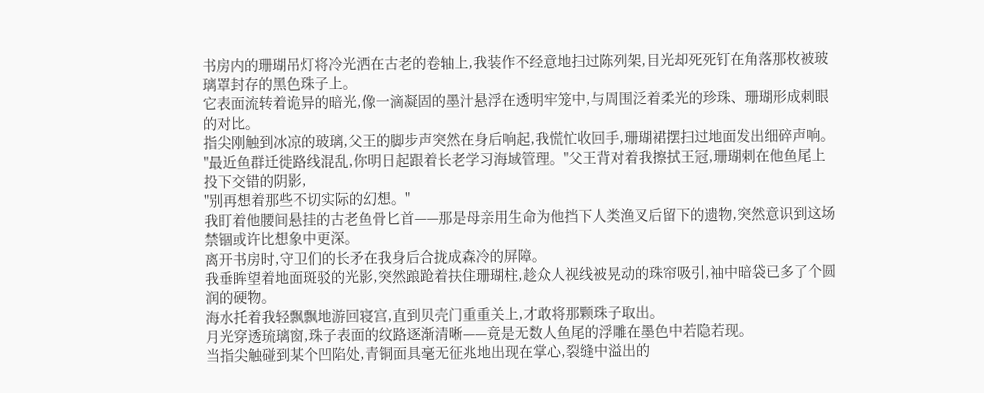书房内的珊瑚吊灯将冷光洒在古老的卷轴上,我装作不经意地扫过陈列架,目光却死死钉在角落那枚被玻璃罩封存的黑色珠子上。
它表面流转着诡异的暗光,像一滴凝固的墨汁悬浮在透明牢笼中,与周围泛着柔光的珍珠、珊瑚形成刺眼的对比。
指尖刚触到冰凉的玻璃,父王的脚步声突然在身后响起,我慌忙收回手,珊瑚裙摆扫过地面发出细碎声响。
"最近鱼群迁徙路线混乱,你明日起跟着长老学习海域管理。"父王背对着我擦拭王冠,珊瑚刺在他鱼尾上投下交错的阴影,
"别再想着那些不切实际的幻想。"
我盯着他腰间悬挂的古老鱼骨匕首——那是母亲用生命为他挡下人类渔叉后留下的遗物,突然意识到这场禁锢或许比想象中更深。
离开书房时,守卫们的长矛在我身后合拢成森冷的屏障。
我垂眸望着地面斑驳的光影,突然踉跄着扶住珊瑚柱,趁众人视线被晃动的珠帘吸引,袖中暗袋已多了个圆润的硬物。
海水托着我轻飘飘地游回寝宫,直到贝壳门重重关上,才敢将那颗珠子取出。
月光穿透琉璃窗,珠子表面的纹路逐渐清晰——竟是无数人鱼尾的浮雕在墨色中若隐若现。
当指尖触碰到某个凹陷处,青铜面具毫无征兆地出现在掌心,裂缝中溢出的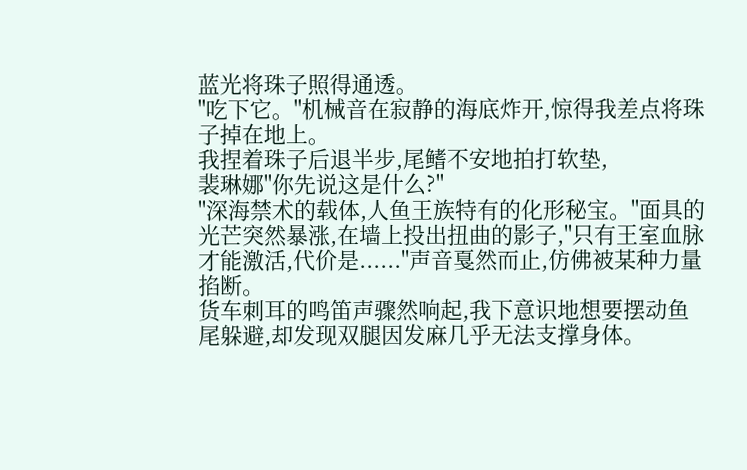蓝光将珠子照得通透。
"吃下它。"机械音在寂静的海底炸开,惊得我差点将珠子掉在地上。
我捏着珠子后退半步,尾鳍不安地拍打软垫,
裴琳娜"你先说这是什么?"
"深海禁术的载体,人鱼王族特有的化形秘宝。"面具的光芒突然暴涨,在墙上投出扭曲的影子,"只有王室血脉才能激活,代价是......"声音戛然而止,仿佛被某种力量掐断。
货车刺耳的鸣笛声骤然响起,我下意识地想要摆动鱼尾躲避,却发现双腿因发麻几乎无法支撑身体。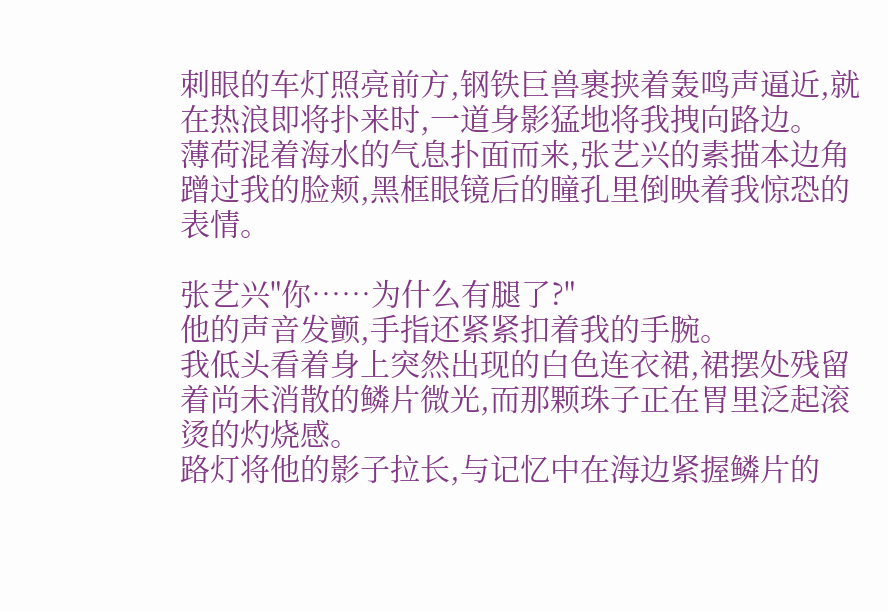刺眼的车灯照亮前方,钢铁巨兽裹挟着轰鸣声逼近,就在热浪即将扑来时,一道身影猛地将我拽向路边。
薄荷混着海水的气息扑面而来,张艺兴的素描本边角蹭过我的脸颊,黑框眼镜后的瞳孔里倒映着我惊恐的表情。

张艺兴"你……为什么有腿了?"
他的声音发颤,手指还紧紧扣着我的手腕。
我低头看着身上突然出现的白色连衣裙,裙摆处残留着尚未消散的鳞片微光,而那颗珠子正在胃里泛起滚烫的灼烧感。
路灯将他的影子拉长,与记忆中在海边紧握鳞片的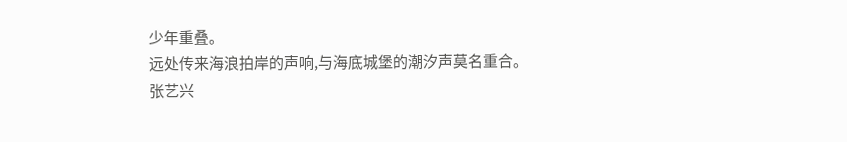少年重叠。
远处传来海浪拍岸的声响,与海底城堡的潮汐声莫名重合。
张艺兴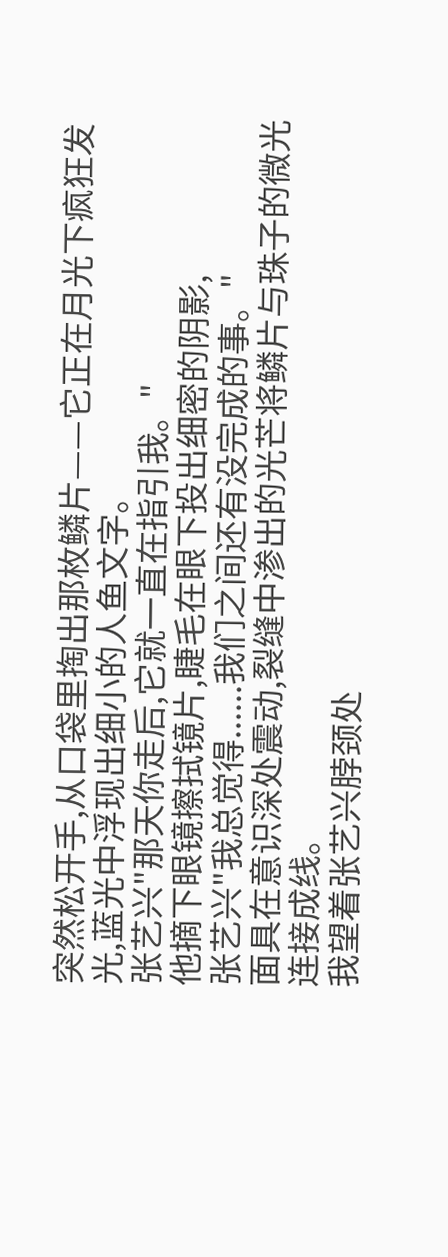突然松开手,从口袋里掏出那枚鳞片——它正在月光下疯狂发光,蓝光中浮现出细小的人鱼文字。
张艺兴"那天你走后,它就一直在指引我。"
他摘下眼镜擦拭镜片,睫毛在眼下投出细密的阴影,
张艺兴"我总觉得......我们之间还有没完成的事。"
面具在意识深处震动,裂缝中渗出的光芒将鳞片与珠子的微光连接成线。
我望着张艺兴脖颈处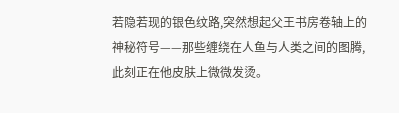若隐若现的银色纹路,突然想起父王书房卷轴上的神秘符号——那些缠绕在人鱼与人类之间的图腾,此刻正在他皮肤上微微发烫。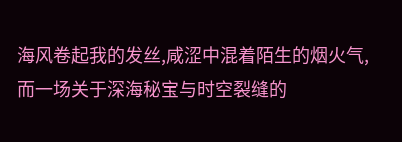海风卷起我的发丝,咸涩中混着陌生的烟火气,而一场关于深海秘宝与时空裂缝的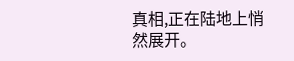真相,正在陆地上悄然展开。